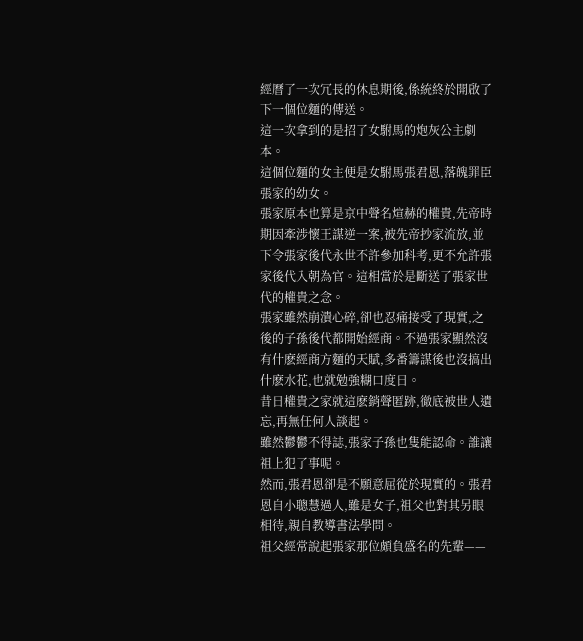經曆了一次冗長的休息期後,係統終於開啟了下一個位麵的傳送。
這一次拿到的是招了女駙馬的炮灰公主劇本。
這個位麵的女主便是女駙馬張君恩,落魄罪臣張家的幼女。
張家原本也算是京中聲名煊赫的權貴,先帝時期因牽涉懷王謀逆一案,被先帝抄家流放,並下令張家後代永世不許參加科考,更不允許張家後代入朝為官。這相當於是斷送了張家世代的權貴之念。
張家雖然崩潰心碎,卻也忍痛接受了現實,之後的子孫後代都開始經商。不過張家顯然沒有什麽經商方麵的天賦,多番籌謀後也沒搞出什麽水花,也就勉強糊口度日。
昔日權貴之家就這麽銷聲匿跡,徹底被世人遺忘,再無任何人談起。
雖然鬱鬱不得誌,張家子孫也隻能認命。誰讓祖上犯了事呢。
然而,張君恩卻是不願意屈從於現實的。張君恩自小聰慧過人,雖是女子,祖父也對其另眼相待,親自教導書法學問。
祖父經常說起張家那位頗負盛名的先輩——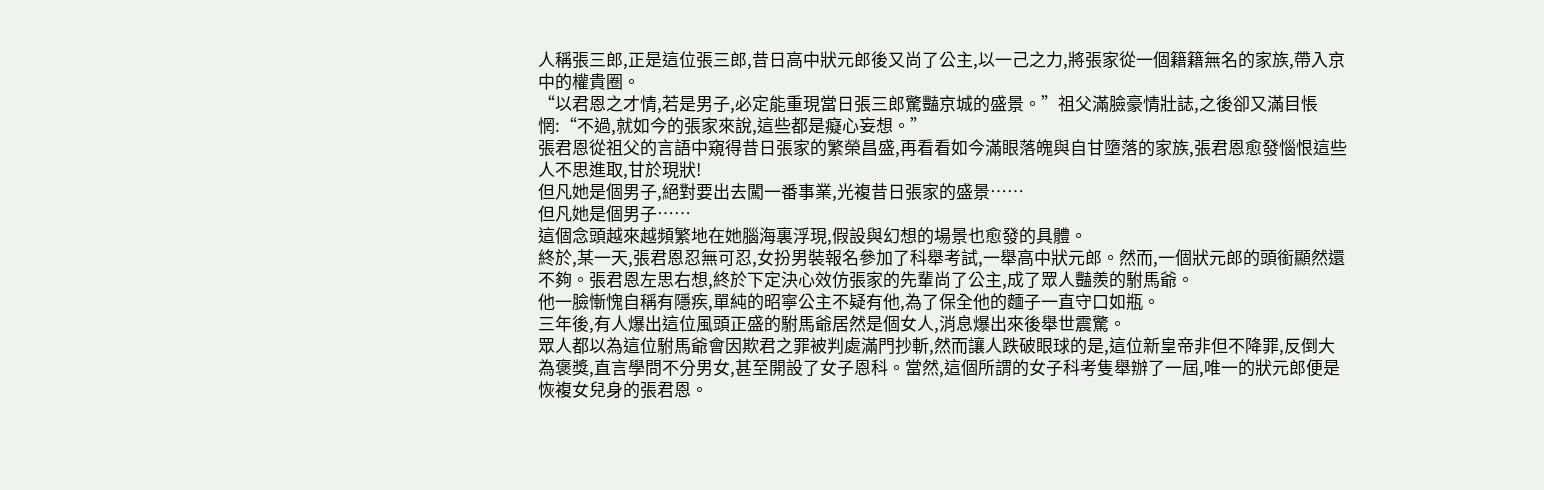人稱張三郎,正是這位張三郎,昔日高中狀元郎後又尚了公主,以一己之力,將張家從一個籍籍無名的家族,帶入京中的權貴圈。
“以君恩之才情,若是男子,必定能重現當日張三郎驚豔京城的盛景。”祖父滿臉豪情壯誌,之後卻又滿目悵惘:“不過,就如今的張家來說,這些都是癡心妄想。”
張君恩從祖父的言語中窺得昔日張家的繁榮昌盛,再看看如今滿眼落魄與自甘墮落的家族,張君恩愈發惱恨這些人不思進取,甘於現狀!
但凡她是個男子,絕對要出去闖一番事業,光複昔日張家的盛景……
但凡她是個男子……
這個念頭越來越頻繁地在她腦海裏浮現,假設與幻想的場景也愈發的具體。
終於,某一天,張君恩忍無可忍,女扮男裝報名參加了科舉考試,一舉高中狀元郎。然而,一個狀元郎的頭銜顯然還不夠。張君恩左思右想,終於下定決心效仿張家的先輩尚了公主,成了眾人豔羨的駙馬爺。
他一臉慚愧自稱有隱疾,單純的昭寧公主不疑有他,為了保全他的麵子一直守口如瓶。
三年後,有人爆出這位風頭正盛的駙馬爺居然是個女人,消息爆出來後舉世震驚。
眾人都以為這位駙馬爺會因欺君之罪被判處滿門抄斬,然而讓人跌破眼球的是,這位新皇帝非但不降罪,反倒大為褒獎,直言學問不分男女,甚至開設了女子恩科。當然,這個所謂的女子科考隻舉辦了一屆,唯一的狀元郎便是恢複女兒身的張君恩。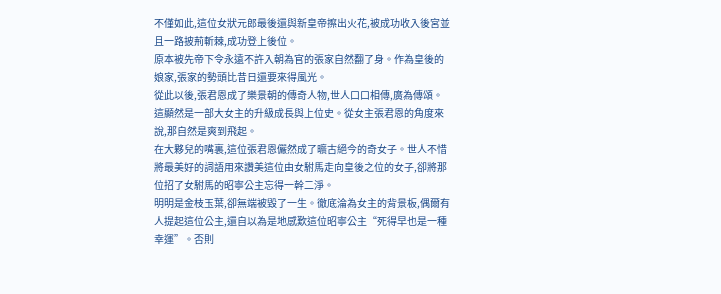不僅如此,這位女狀元郎最後還與新皇帝擦出火花,被成功收入後宮並且一路披荊斬棘,成功登上後位。
原本被先帝下令永遠不許入朝為官的張家自然翻了身。作為皇後的娘家,張家的勢頭比昔日還要來得風光。
從此以後,張君恩成了樂景朝的傳奇人物,世人口口相傳,廣為傳頌。
這顯然是一部大女主的升級成長與上位史。從女主張君恩的角度來說,那自然是爽到飛起。
在大夥兒的嘴裏,這位張君恩儼然成了曠古絕今的奇女子。世人不惜將最美好的詞語用來讚美這位由女駙馬走向皇後之位的女子,卻將那位招了女駙馬的昭寧公主忘得一幹二淨。
明明是金枝玉葉,卻無端被毀了一生。徹底淪為女主的背景板,偶爾有人提起這位公主,還自以為是地感歎這位昭寧公主“死得早也是一種幸運”。否則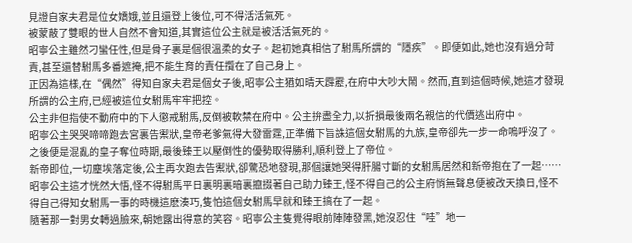見證自家夫君是位女嬌娥,並且還登上後位,可不得活活氣死。
被蒙蔽了雙眼的世人自然不會知道,其實這位公主就是被活活氣死的。
昭寧公主雖然刁蠻任性,但是骨子裏是個很溫柔的女子。起初她真相信了駙馬所謂的“隱疾”。即便如此,她也沒有過分苛責,甚至還替駙馬多番遮掩,把不能生育的責任攬在了自己身上。
正因為這樣,在“偶然”得知自家夫君是個女子後,昭寧公主猶如晴天霹靂,在府中大吵大鬧。然而,直到這個時候,她這才發現所謂的公主府,已經被這位女駙馬牢牢把控。
公主非但指使不動府中的下人懲戒駙馬,反倒被軟禁在府中。公主拚盡全力,以折損最後兩名親信的代價逃出府中。
昭寧公主哭哭啼啼跑去宮裏告禦狀,皇帝老爹氣得大發雷霆,正準備下旨誅這個女駙馬的九族,皇帝卻先一步一命嗚呼沒了。之後便是混亂的皇子奪位時期,最後臻王以壓倒性的優勢取得勝利,順利登上了帝位。
新帝即位,一切塵埃落定後,公主再次跑去告禦狀,卻驚恐地發現,那個讓她哭得肝腸寸斷的女駙馬居然和新帝抱在了一起……
昭寧公主這才恍然大悟,怪不得駙馬平日裏明裏暗裏攛掇著自己助力臻王,怪不得自己的公主府悄無聲息便被改天換日,怪不得自己得知女駙馬一事的時機這麽湊巧,隻怕這個女駙馬早就和臻王搞在了一起。
隨著那一對男女轉過臉來,朝她露出得意的笑容。昭寧公主隻覺得眼前陣陣發黑,她沒忍住“哇”地一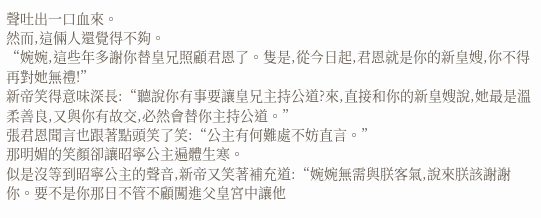聲吐出一口血來。
然而,這倆人還覺得不夠。
“婉婉,這些年多謝你替皇兄照顧君恩了。隻是,從今日起,君恩就是你的新皇嫂,你不得再對她無禮!”
新帝笑得意味深長:“聽說你有事要讓皇兄主持公道?來,直接和你的新皇嫂說,她最是溫柔善良,又與你有故交,必然會替你主持公道。”
張君恩聞言也跟著點頭笑了笑:“公主有何難處不妨直言。”
那明媚的笑顏卻讓昭寧公主遍體生寒。
似是沒等到昭寧公主的聲音,新帝又笑著補充道:“婉婉無需與朕客氣,說來朕該謝謝你。要不是你那日不管不顧闖進父皇宮中讓他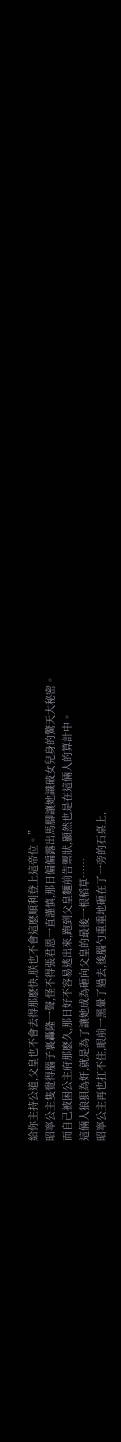給你主持公道,父皇也不會去得那麽快,朕也不會這麽順利登上這帝位。”
昭寧公主隻覺得腦子裏轟隆一聲,怪不得張君恩一直謹慎,那日偏偏露出馬腳讓她識破女兒身的驚天大秘密。
而自己被困公主府那麽久,那日好不容易逃出來,跑到父皇麵前告禦狀,顯然也是在這倆人的算計中。
這倆人狼狽為奸,就是為了讓她成為砸向父皇的最後一根稻草……
昭寧公主再也扛不住,眼前一黑暈了過去,後腦勺重重地砸在了一旁的石桌上,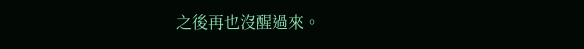之後再也沒醒過來。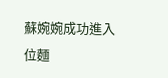蘇婉婉成功進入位麵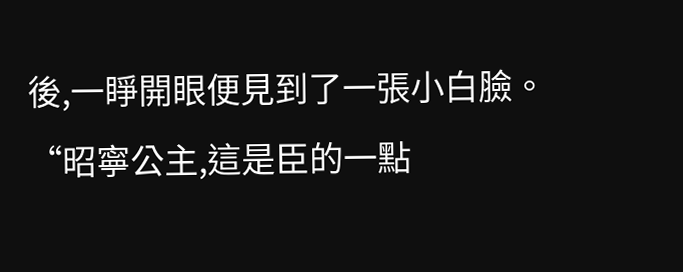後,一睜開眼便見到了一張小白臉。
“昭寧公主,這是臣的一點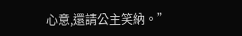心意,還請公主笑納。”